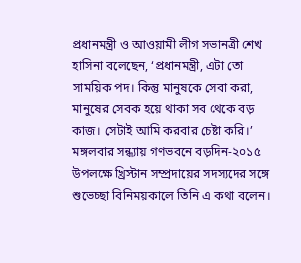প্রধানমন্ত্রী ও আওয়ামী লীগ সভানত্রী শেখ হাসিনা বলেছেন, ‘প্রধানমন্ত্রী, এটা তো সাময়িক পদ। কিন্তু মানুষকে সেবা করা, মানুষের সেবক হয়ে থাকা সব থেকে বড় কাজ। সেটাই আমি করবার চেষ্টা করি।’
মঙ্গলবার সন্ধ্যায় গণভবনে বড়দিন-২০১৫ উপলক্ষে খ্রিস্টান সম্প্রদায়ের সদস্যদের সঙ্গে শুভেচ্ছা বিনিময়কালে তিনি এ কথা বলেন।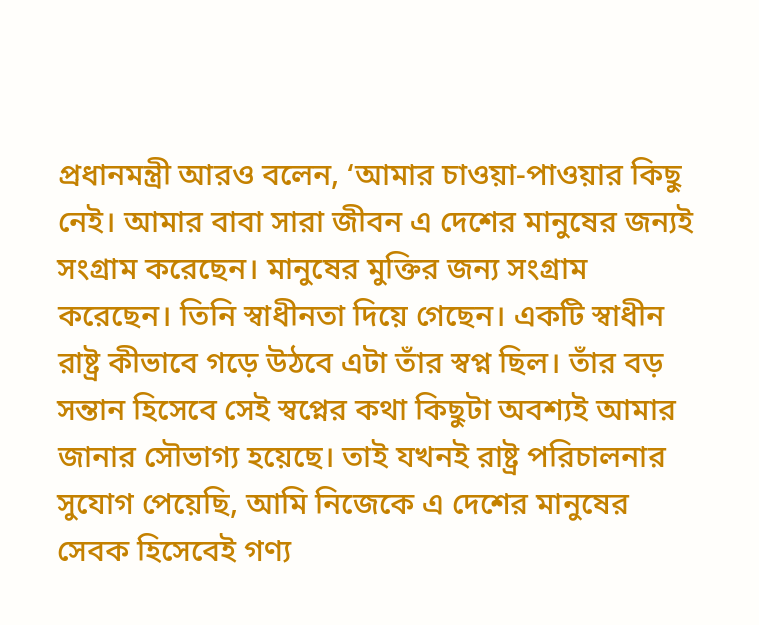প্রধানমন্ত্রী আরও বলেন, ‘আমার চাওয়া-পাওয়ার কিছু নেই। আমার বাবা সারা জীবন এ দেশের মানুষের জন্যই সংগ্রাম করেছেন। মানুষের মুক্তির জন্য সংগ্রাম করেছেন। তিনি স্বাধীনতা দিয়ে গেছেন। একটি স্বাধীন রাষ্ট্র কীভাবে গড়ে উঠবে এটা তাঁর স্বপ্ন ছিল। তাঁর বড় সন্তান হিসেবে সেই স্বপ্নের কথা কিছুটা অবশ্যই আমার জানার সৌভাগ্য হয়েছে। তাই যখনই রাষ্ট্র পরিচালনার সুযোগ পেয়েছি, আমি নিজেকে এ দেশের মানুষের সেবক হিসেবেই গণ্য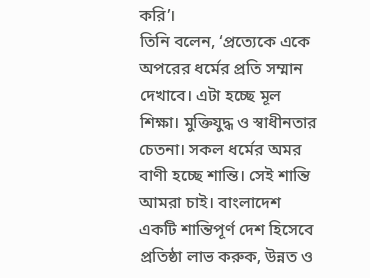করি’।
তিনি বলেন, ‘প্রত্যেকে একে অপরের ধর্মের প্রতি সম্মান দেখাবে। এটা হচ্ছে মূল শিক্ষা। মুক্তিযুদ্ধ ও স্বাধীনতার চেতনা। সকল ধর্মের অমর বাণী হচ্ছে শান্তি। সেই শান্তি আমরা চাই। বাংলাদেশ একটি শান্তিপূর্ণ দেশ হিসেবে প্রতিষ্ঠা লাভ করুক, উন্নত ও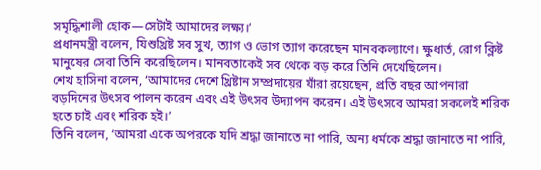সমৃদ্ধিশালী হোক—সেটাই আমাদের লক্ষ্য।’
প্রধানমন্ত্রী বলেন, যিশুখ্রিষ্ট সব সুখ, ত্যাগ ও ভোগ ত্যাগ করেছেন মানবকল্যাণে। ক্ষুধার্ত, রোগ ক্লিষ্ট মানুষের সেবা তিনি করেছিলেন। মানবতাকেই সব থেকে বড় করে তিনি দেখেছিলেন।
শেখ হাসিনা বলেন, ‘আমাদের দেশে খ্রিষ্টান সম্প্রদায়ের যাঁরা রয়েছেন, প্রতি বছর আপনারা বড়দিনের উৎসব পালন করেন এবং এই উৎসব উদ্যাপন করেন। এই উৎসবে আমরা সকলেই শরিক হতে চাই এবং শরিক হই।’
তিনি বলেন, ‘আমরা একে অপরকে যদি শ্রদ্ধা জানাতে না পারি, অন্য ধর্মকে শ্রদ্ধা জানাতে না পারি,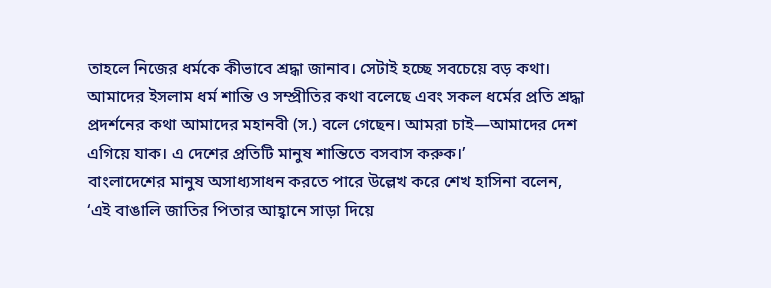তাহলে নিজের ধর্মকে কীভাবে শ্রদ্ধা জানাব। সেটাই হচ্ছে সবচেয়ে বড় কথা। আমাদের ইসলাম ধর্ম শান্তি ও সম্প্রীতির কথা বলেছে এবং সকল ধর্মের প্রতি শ্রদ্ধা প্রদর্শনের কথা আমাদের মহানবী (স.) বলে গেছেন। আমরা চাই—আমাদের দেশ এগিয়ে যাক। এ দেশের প্রতিটি মানুষ শান্তিতে বসবাস করুক।’
বাংলাদেশের মানুষ অসাধ্যসাধন করতে পারে উল্লেখ করে শেখ হাসিনা বলেন, ‘এই বাঙালি জাতির পিতার আহ্বানে সাড়া দিয়ে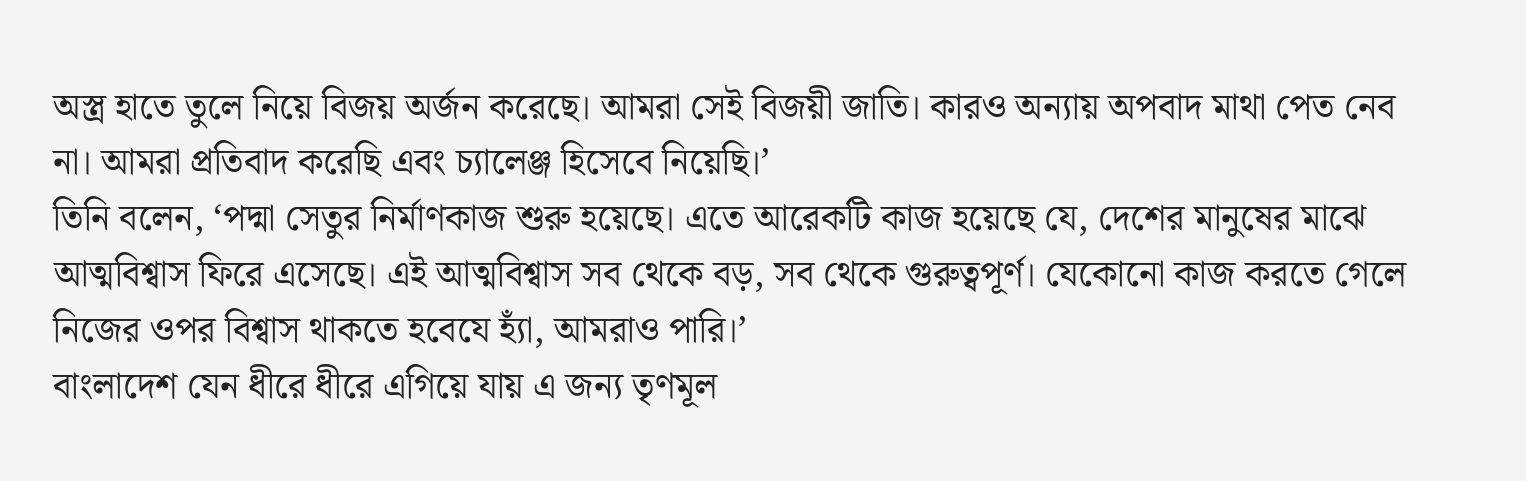অস্ত্র হাতে তুলে নিয়ে বিজয় অর্জন করেছে। আমরা সেই বিজয়ী জাতি। কারও অন্যায় অপবাদ মাথা পেত নেব না। আমরা প্রতিবাদ করেছি এবং চ্যালেঞ্জ হিসেবে নিয়েছি।’
তিনি বলেন, ‘পদ্মা সেতুর নির্মাণকাজ শুরু হয়েছে। এতে আরেকটি কাজ হয়েছে যে, দেশের মানুষের মাঝে আত্মবিশ্বাস ফিরে এসেছে। এই আত্মবিশ্বাস সব থেকে বড়, সব থেকে গুরুত্বপূর্ণ। যেকোনো কাজ করতে গেলে নিজের ওপর বিশ্বাস থাকতে হবেযে হ্যাঁ, আমরাও পারি।’
বাংলাদেশ যেন ধীরে ধীরে এগিয়ে যায় এ জন্য তৃণমূল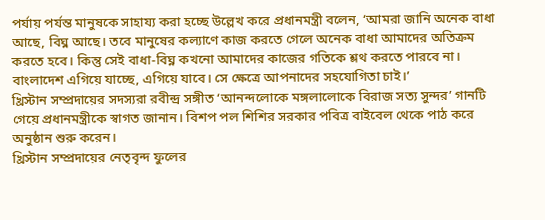পর্যায় পর্যন্ত মানুষকে সাহায্য করা হচ্ছে উল্লেখ করে প্রধানমন্ত্রী বলেন, ‘আমরা জানি অনেক বাধা আছে, বিঘ্ন আছে। তবে মানুষের কল্যাণে কাজ করতে গেলে অনেক বাধা আমাদের অতিক্রম করতে হবে। কিন্তু সেই বাধা-বিঘ্ন কখনো আমাদের কাজের গতিকে শ্লথ করতে পারবে না। বাংলাদেশ এগিয়ে যাচ্ছে, এগিয়ে যাবে। সে ক্ষেত্রে আপনাদের সহযোগিতা চাই।’
খ্রিস্টান সম্প্রদায়ের সদস্যরা রবীন্দ্র সঙ্গীত ‘আনন্দলোকে মঙ্গলালোকে বিরাজ সত্য সুন্দর’ গানটি গেয়ে প্রধানমন্ত্রীকে স্বাগত জানান। বিশপ পল শিশির সরকার পবিত্র বাইবেল থেকে পাঠ করে অনুষ্ঠান শুরু করেন।
খ্রিস্টান সম্প্রদায়ের নেতৃবৃন্দ ফুলের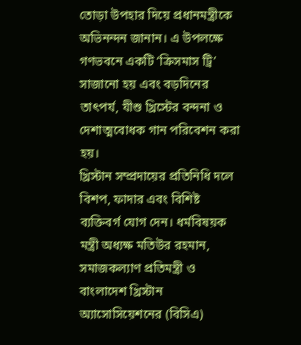তোড়া উপহার দিয়ে প্রধানমন্ত্রীকে অভিনন্দন জানান। এ উপলক্ষে গণভবনে একটি ‘ক্রিসমাস ট্রি’ সাজানো হয় এবং বড়দিনের তাৎপর্য, যীশু খ্রিস্টের বন্দনা ও দেশাত্মবোধক গান পরিবেশন করা হয়।
খ্রিস্টান সম্প্রদায়ের প্রতিনিধি দলে বিশপ, ফাদার এবং বিশিষ্ট ব্যক্তিবর্গ যোগ দেন। ধর্মবিষয়ক মন্ত্রী অধ্যক্ষ মতিউর রহমান, সমাজকল্যাণ প্রতিমন্ত্রী ও বাংলাদেশ খ্রিস্টান অ্যাসোসিয়েশনের (বিসিএ)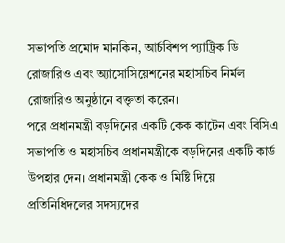সভাপতি প্রমোদ মানকিন, আর্চবিশপ প্যাট্রিক ডি রোজারিও এবং অ্যাসোসিয়েশনের মহাসচিব নির্মল রোজারিও অনুষ্ঠানে বক্তৃতা করেন।
পরে প্রধানমন্ত্রী বড়দিনের একটি কেক কাটেন এবং বিসিএ সভাপতি ও মহাসচিব প্রধানমন্ত্রীকে বড়দিনের একটি কার্ড উপহার দেন। প্রধানমন্ত্রী কেক ও মিষ্টি দিয়ে প্রতিনিধিদলের সদস্যদের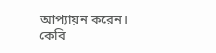আপ্যায়ন করেন।
কেবি